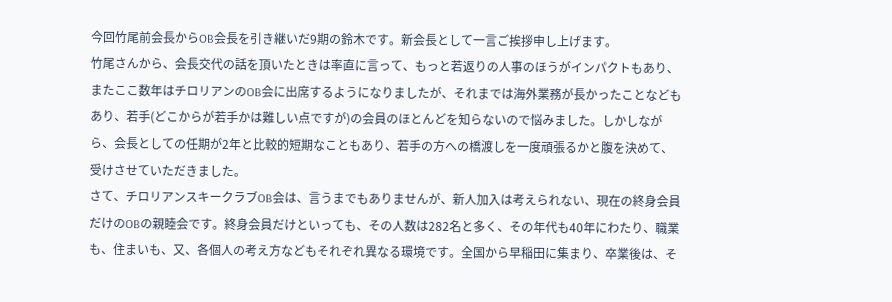今回竹尾前会長からOB会長を引き継いだ9期の鈴木です。新会長として一言ご挨拶申し上げます。
竹尾さんから、会長交代の話を頂いたときは率直に言って、もっと若返りの人事のほうがインパクトもあり、またここ数年はチロリアンのOB会に出席するようになりましたが、それまでは海外業務が長かったことなどもあり、若手(どこからが若手かは難しい点ですが)の会員のほとんどを知らないので悩みました。しかしながら、会長としての任期が2年と比較的短期なこともあり、若手の方への橋渡しを一度頑張るかと腹を決めて、受けさせていただきました。
さて、チロリアンスキークラブOB会は、言うまでもありませんが、新人加入は考えられない、現在の終身会員だけのOBの親睦会です。終身会員だけといっても、その人数は282名と多く、その年代も40年にわたり、職業も、住まいも、又、各個人の考え方などもそれぞれ異なる環境です。全国から早稲田に集まり、卒業後は、そ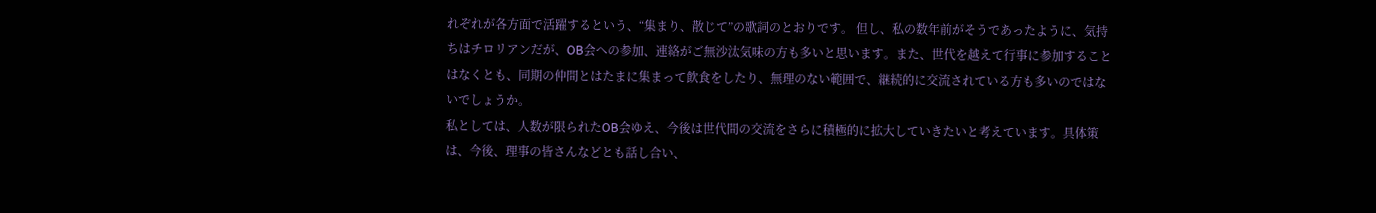れぞれが各方面で活躍するという、“集まり、散じて”の歌詞のとおりです。 但し、私の数年前がそうであったように、気持ちはチロリアンだが、OB会への参加、連絡がご無沙汰気味の方も多いと思います。また、世代を越えて行事に参加することはなくとも、同期の仲間とはたまに集まって飲食をしたり、無理のない範囲で、継続的に交流されている方も多いのではないでしょうか。
私としては、人数が限られたOB会ゆえ、今後は世代間の交流をさらに積極的に拡大していきたいと考えています。具体策は、今後、理事の皆さんなどとも話し合い、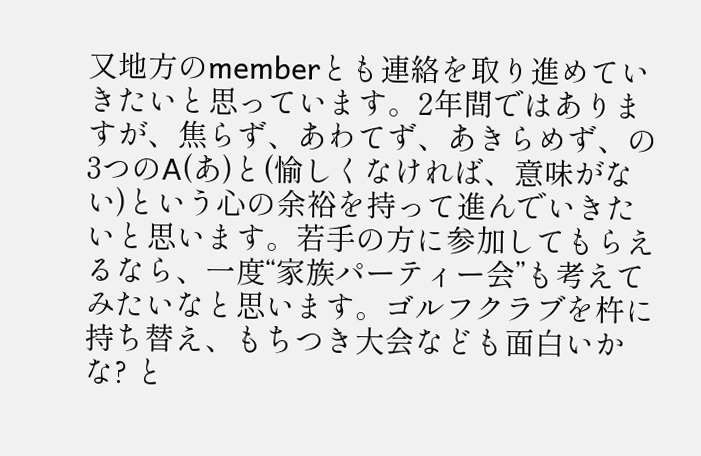又地方のmemberとも連絡を取り進めていきたいと思っています。2年間ではありますが、焦らず、あわてず、あきらめず、の3つのA(あ)と(愉しくなければ、意味がない)という心の余裕を持って進んでいきたいと思います。若手の方に参加してもらえるなら、一度“家族パーティー会”も考えてみたいなと思います。ゴルフクラブを杵に持ち替え、もちつき大会なども面白いかな? と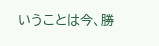いうことは今、勝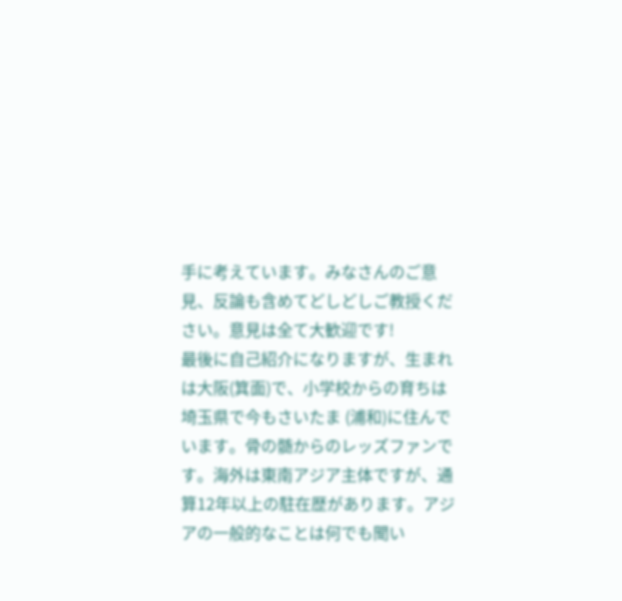手に考えています。みなさんのご意見、反論も含めてどしどしご教授ください。意見は全て大歓迎です!
最後に自己紹介になりますが、生まれは大阪(箕面)で、小学校からの育ちは埼玉県で今もさいたま (浦和)に住んでいます。骨の髄からのレッズファンです。海外は東南アジア主体ですが、通算12年以上の駐在歴があります。アジアの一般的なことは何でも聞い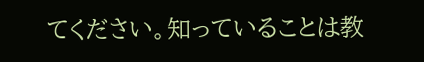てください。知っていることは教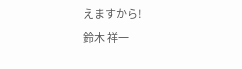えますから!
鈴木 祥一